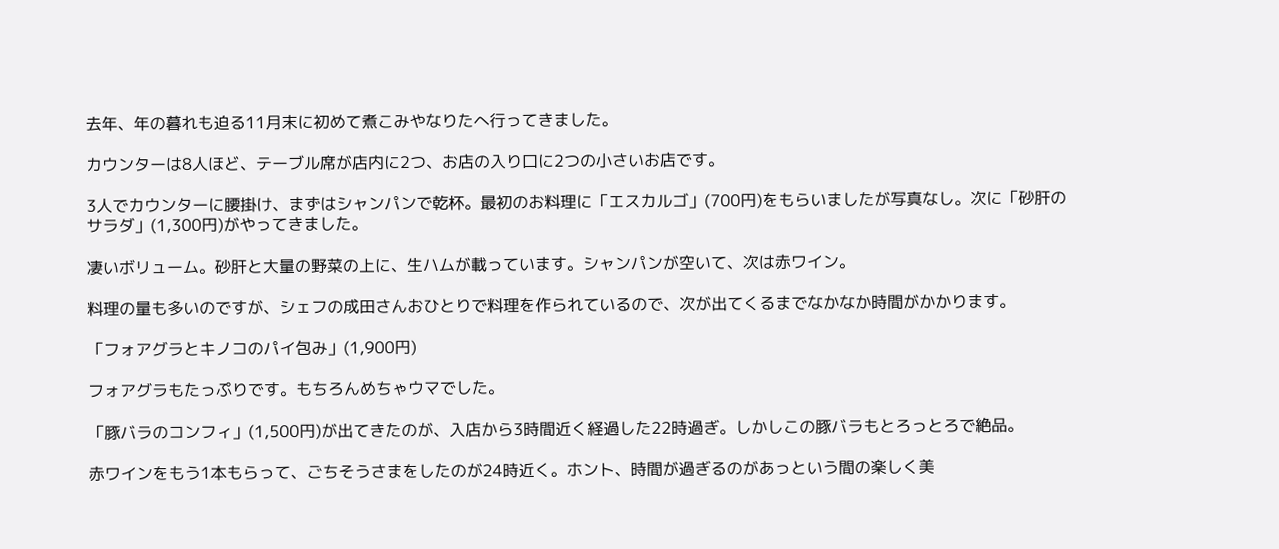去年、年の暮れも迫る11月末に初めて煮こみやなりたへ行ってきました。

カウンターは8人ほど、テーブル席が店内に2つ、お店の入り口に2つの小さいお店です。

3人でカウンターに腰掛け、まずはシャンパンで乾杯。最初のお料理に「エスカルゴ」(700円)をもらいましたが写真なし。次に「砂肝のサラダ」(1,300円)がやってきました。

凄いボリューム。砂肝と大量の野菜の上に、生ハムが載っています。シャンパンが空いて、次は赤ワイン。

料理の量も多いのですが、シェフの成田さんおひとりで料理を作られているので、次が出てくるまでなかなか時間がかかります。

「フォアグラとキノコのパイ包み」(1,900円)

フォアグラもたっぷりです。もちろんめちゃウマでした。

「豚バラのコンフィ」(1,500円)が出てきたのが、入店から3時間近く経過した22時過ぎ。しかしこの豚バラもとろっとろで絶品。

赤ワインをもう1本もらって、ごちそうさまをしたのが24時近く。ホント、時間が過ぎるのがあっという間の楽しく美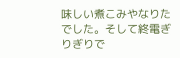味しい煮こみやなりたでした。そして終電ぎりぎりで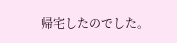帰宅したのでした。